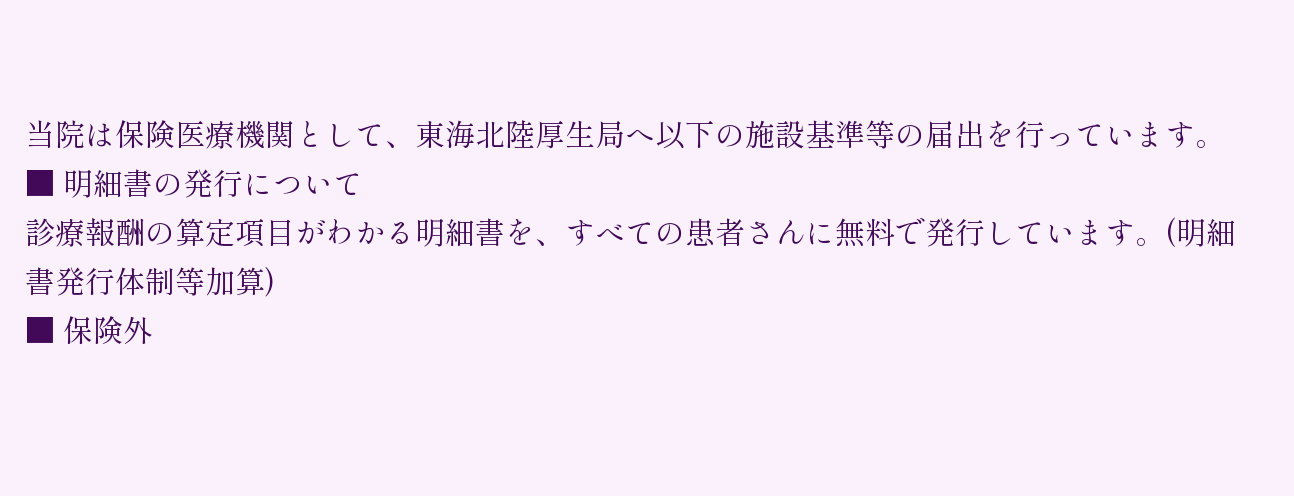当院は保険医療機関として、東海北陸厚生局へ以下の施設基準等の届出を行っています。
■ 明細書の発行について
診療報酬の算定項目がわかる明細書を、すべての患者さんに無料で発行しています。(明細書発行体制等加算)
■ 保険外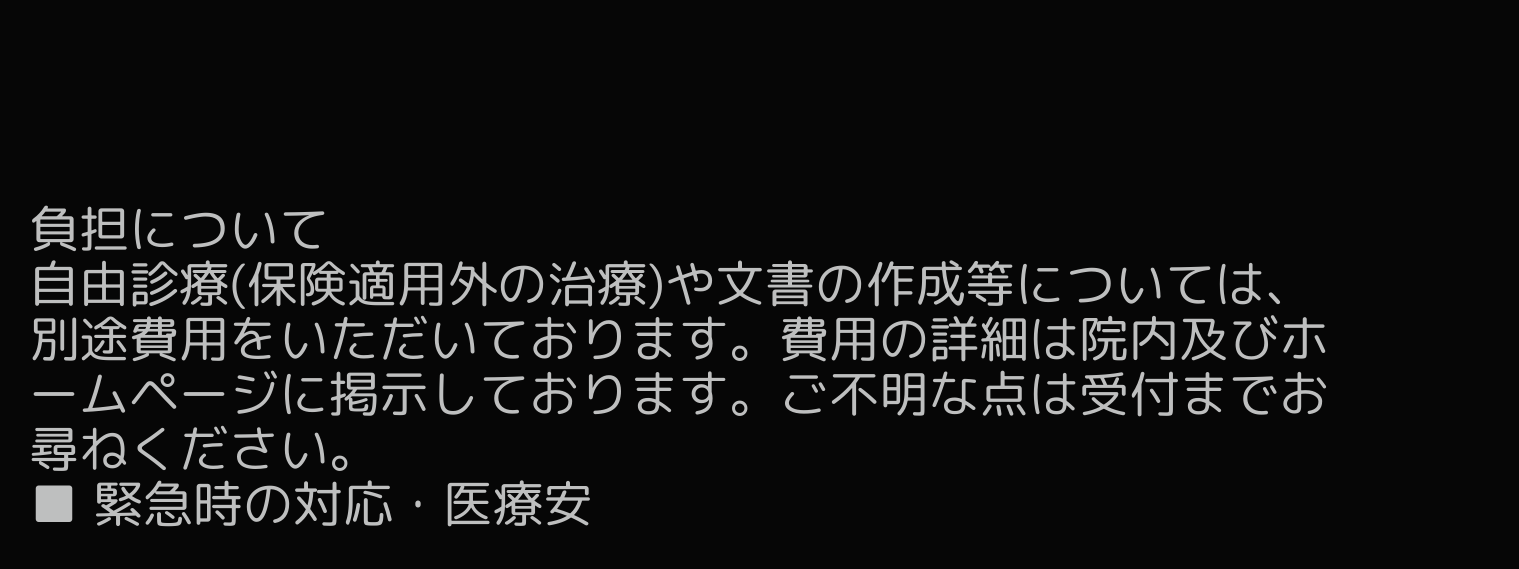負担について
自由診療(保険適用外の治療)や文書の作成等については、別途費用をいただいております。費用の詳細は院内及びホームページに掲示しております。ご不明な点は受付までお尋ねください。
■ 緊急時の対応・医療安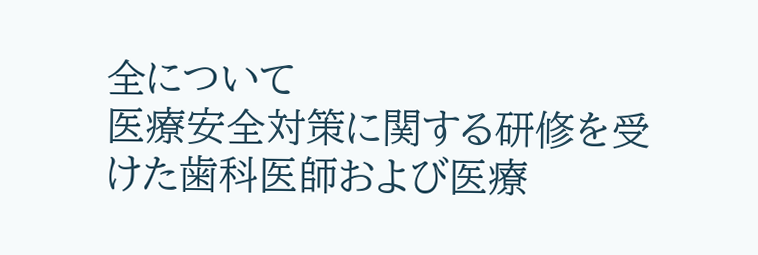全について
医療安全対策に関する研修を受けた歯科医師および医療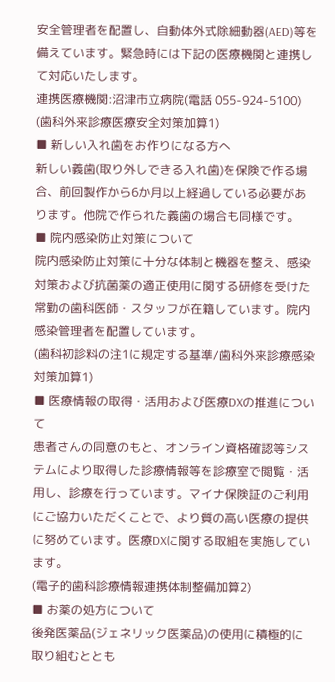安全管理者を配置し、自動体外式除細動器(AED)等を備えています。緊急時には下記の医療機関と連携して対応いたします。
連携医療機関:沼津市立病院(電話 055-924-5100)
(歯科外来診療医療安全対策加算1)
■ 新しい入れ歯をお作りになる方へ
新しい義歯(取り外しできる入れ歯)を保険で作る場合、前回製作から6か月以上経過している必要があります。他院で作られた義歯の場合も同様です。
■ 院内感染防止対策について
院内感染防止対策に十分な体制と機器を整え、感染対策および抗菌薬の適正使用に関する研修を受けた常勤の歯科医師・スタッフが在籍しています。院内感染管理者を配置しています。
(歯科初診料の注1に規定する基準/歯科外来診療感染対策加算1)
■ 医療情報の取得・活用および医療DXの推進について
患者さんの同意のもと、オンライン資格確認等システムにより取得した診療情報等を診療室で閲覧・活用し、診療を行っています。マイナ保険証のご利用にご協力いただくことで、より質の高い医療の提供に努めています。医療DXに関する取組を実施しています。
(電子的歯科診療情報連携体制整備加算2)
■ お薬の処方について
後発医薬品(ジェネリック医薬品)の使用に積極的に取り組むととも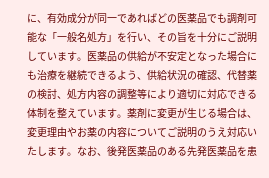に、有効成分が同一であればどの医薬品でも調剤可能な「一般名処方」を行い、その旨を十分にご説明しています。医薬品の供給が不安定となった場合にも治療を継続できるよう、供給状況の確認、代替薬の検討、処方内容の調整等により適切に対応できる体制を整えています。薬剤に変更が生じる場合は、変更理由やお薬の内容についてご説明のうえ対応いたします。なお、後発医薬品のある先発医薬品を患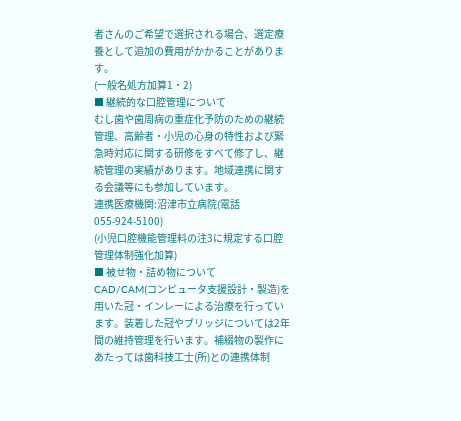者さんのご希望で選択される場合、選定療養として追加の費用がかかることがあります。
(一般名処方加算1・2)
■ 継続的な口腔管理について
むし歯や歯周病の重症化予防のための継続管理、高齢者・小児の心身の特性および緊急時対応に関する研修をすべて修了し、継続管理の実績があります。地域連携に関する会議等にも参加しています。
連携医療機関:沼津市立病院(電話 055-924-5100)
(小児口腔機能管理料の注3に規定する口腔管理体制強化加算)
■ 被せ物・詰め物について
CAD/CAM(コンピュータ支援設計・製造)を用いた冠・インレーによる治療を行っています。装着した冠やブリッジについては2年間の維持管理を行います。補綴物の製作にあたっては歯科技工士(所)との連携体制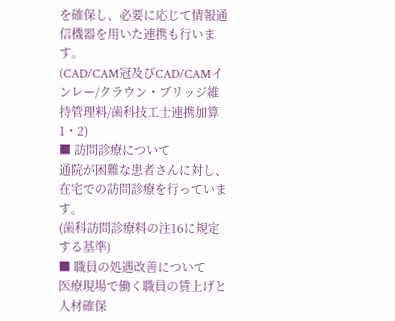を確保し、必要に応じて情報通信機器を用いた連携も行います。
(CAD/CAM冠及びCAD/CAMインレー/クラウン・ブリッジ維持管理料/歯科技工士連携加算1・2)
■ 訪問診療について
通院が困難な患者さんに対し、在宅での訪問診療を行っています。
(歯科訪問診療料の注16に規定する基準)
■ 職員の処遇改善について
医療現場で働く職員の賃上げと人材確保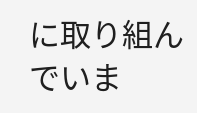に取り組んでいま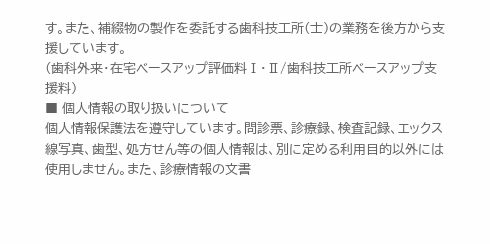す。また、補綴物の製作を委託する歯科技工所(士)の業務を後方から支援しています。
(歯科外来・在宅ベースアップ評価料Ⅰ・Ⅱ/歯科技工所ベースアップ支援料)
■ 個人情報の取り扱いについて
個人情報保護法を遵守しています。問診票、診療録、検査記録、エックス線写真、歯型、処方せん等の個人情報は、別に定める利用目的以外には使用しません。また、診療情報の文書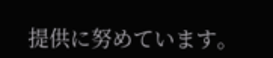提供に努めています。